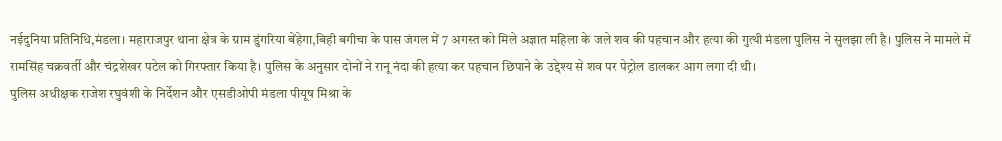नईदुनिया प्रतिनिधि,मंडला। महाराजपुर थाना क्षेत्र के ग्राम डुंगरिया बेंहेगा,बिही बगीचा के पास जंगल में 7 अगस्त को मिले अज्ञात महिला के जले शव की पहचान और हत्या की गुत्थी मंडला पुलिस ने सुलझा ली है। पुलिस ने मामले में रामसिंह चक्रवर्ती और चंद्रशेखर पटेल को गिरफ्तार किया है। पुलिस के अनुसार दोनों ने रानू नंदा की हत्या कर पहचान छिपाने के उद्देश्य से शव पर पेट्रोल डालकर आग लगा दी थी।
पुलिस अधीक्षक राजेश रघुवंशी के निर्देशन और एसडीओपी मंडला पीयूष मिश्रा के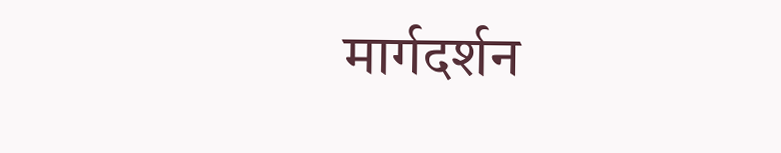मार्गदर्शन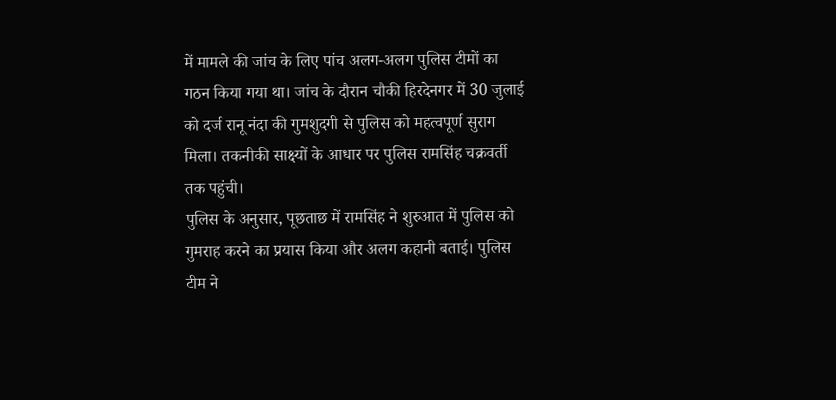में मामले की जांच के लिए पांच अलग-अलग पुलिस टीमों का गठन किया गया था। जांच के दौरान चौकी हिरदेनगर में 30 जुलाई को दर्ज रानू नंदा की गुमशुदगी से पुलिस को महत्वपूर्ण सुराग मिला। तकनीकी साक्ष्यों के आधार पर पुलिस रामसिंह चक्रवर्ती तक पहुंची।
पुलिस के अनुसार, पूछताछ में रामसिंह ने शुरुआत में पुलिस को गुमराह करने का प्रयास किया और अलग कहानी बताई। पुलिस टीम ने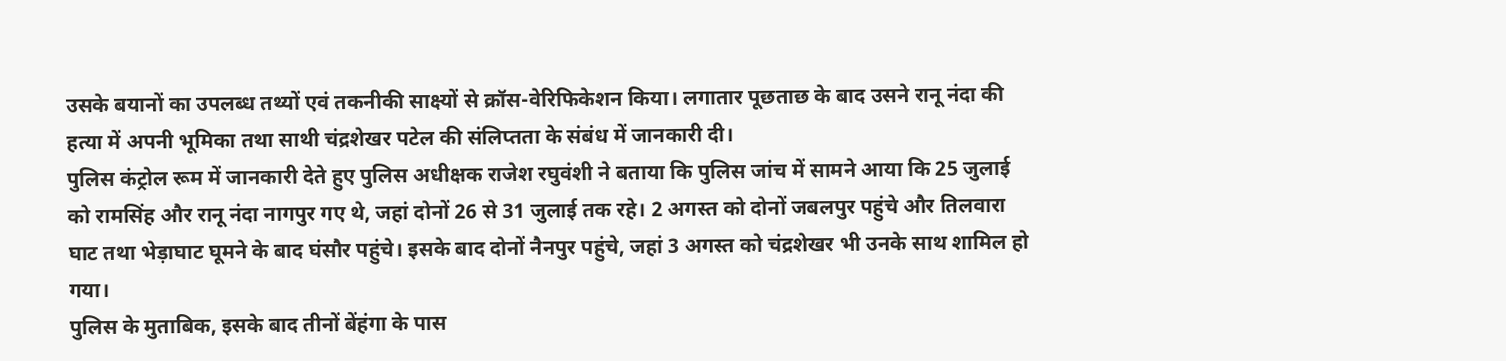उसके बयानों का उपलब्ध तथ्यों एवं तकनीकी साक्ष्यों से क्रॉस-वेरिफिकेशन किया। लगातार पूछताछ के बाद उसने रानू नंदा की हत्या में अपनी भूमिका तथा साथी चंद्रशेखर पटेल की संलिप्तता के संबंध में जानकारी दी।
पुलिस कंट्रोल रूम में जानकारी देते हुए पुलिस अधीक्षक राजेश रघुवंशी ने बताया कि पुलिस जांच में सामने आया कि 25 जुलाई को रामसिंह और रानू नंदा नागपुर गए थे, जहां दोनों 26 से 31 जुलाई तक रहे। 2 अगस्त को दोनों जबलपुर पहुंचे और तिलवारा घाट तथा भेड़ाघाट घूमने के बाद घंसौर पहुंचे। इसके बाद दोनों नैनपुर पहुंचे, जहां 3 अगस्त को चंद्रशेखर भी उनके साथ शामिल हो गया।
पुलिस के मुताबिक, इसके बाद तीनों बेंहंगा के पास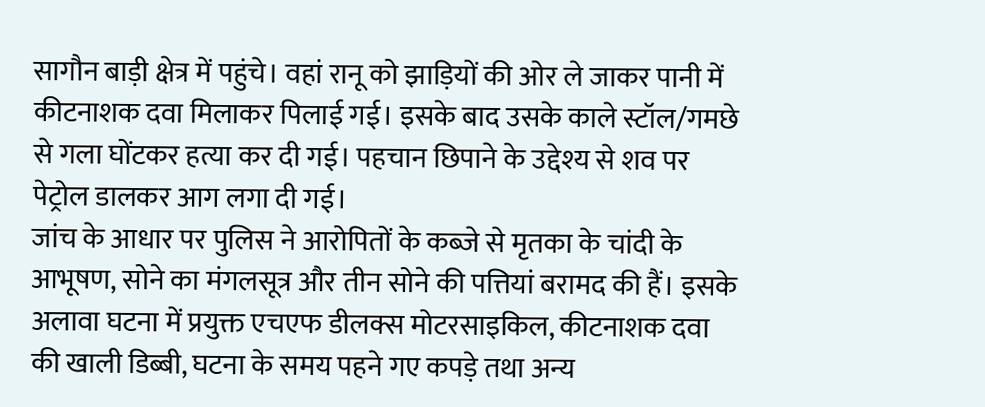सागौन बाड़ी क्षेत्र में पहुंचे। वहां रानू को झाड़ियों की ओर ले जाकर पानी में कीटनाशक दवा मिलाकर पिलाई गई। इसके बाद उसके काले स्टॉल/गमछे से गला घोंटकर हत्या कर दी गई। पहचान छिपाने के उद्देश्य से शव पर पेट्रोल डालकर आग लगा दी गई।
जांच के आधार पर पुलिस ने आरोपितों के कब्जे से मृतका के चांदी के आभूषण, सोने का मंगलसूत्र और तीन सोने की पत्तियां बरामद की हैं। इसके अलावा घटना में प्रयुक्त एचएफ डीलक्स मोटरसाइकिल, कीटनाशक दवा की खाली डिब्बी, घटना के समय पहने गए कपड़े तथा अन्य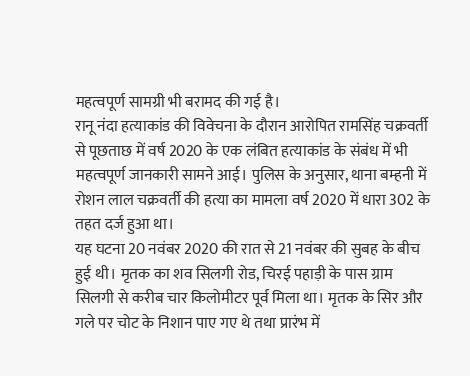महत्वपूर्ण सामग्री भी बरामद की गई है।
रानू नंदा हत्याकांड की विवेचना के दौरान आरोपित रामसिंह चक्रवर्ती से पूछताछ में वर्ष 2020 के एक लंबित हत्याकांड के संबंध में भी महत्वपूर्ण जानकारी सामने आई। पुलिस के अनुसार, थाना बम्हनी में रोशन लाल चक्रवर्ती की हत्या का मामला वर्ष 2020 में धारा 302 के तहत दर्ज हुआ था।
यह घटना 20 नवंबर 2020 की रात से 21 नवंबर की सुबह के बीच हुई थी। मृतक का शव सिलगी रोड, चिरई पहाड़ी के पास ग्राम सिलगी से करीब चार किलोमीटर पूर्व मिला था। मृतक के सिर और गले पर चोट के निशान पाए गए थे तथा प्रारंभ में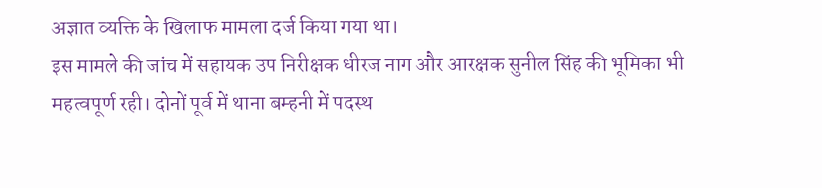अज्ञात व्यक्ति के खिलाफ मामला दर्ज किया गया था।
इस मामले की जांच में सहायक उप निरीक्षक धीरज नाग और आरक्षक सुनील सिंह की भूमिका भी महत्वपूर्ण रही। दोनों पूर्व में थाना बम्हनी में पदस्थ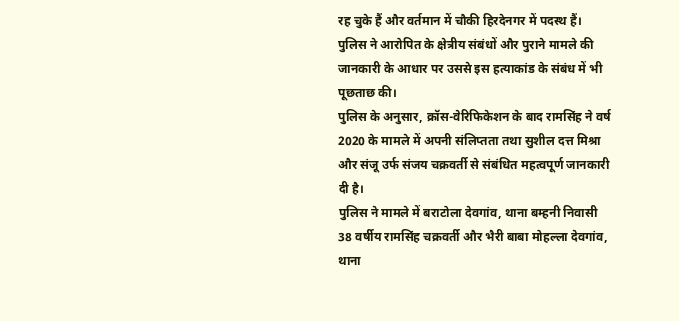रह चुके हैं और वर्तमान में चौकी हिरदेनगर में पदस्थ हैं। पुलिस ने आरोपित के क्षेत्रीय संबंधों और पुराने मामले की जानकारी के आधार पर उससे इस हत्याकांड के संबंध में भी पूछताछ की।
पुलिस के अनुसार, क्रॉस-वेरिफिकेशन के बाद रामसिंह ने वर्ष 2020 के मामले में अपनी संलिप्तता तथा सुशील दत्त मिश्रा और संजू उर्फ संजय चक्रवर्ती से संबंधित महत्वपूर्ण जानकारी दी है।
पुलिस ने मामले में बराटोला देवगांव, थाना बम्हनी निवासी 38 वर्षीय रामसिंह चक्रवर्ती और भैरी बाबा मोहल्ला देवगांव, थाना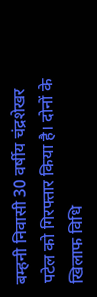बम्हनी निवासी 30 वर्षीय चंद्रशेखर पटेल को गिरफ्तार किया है। दोनों के खिलाफ विधि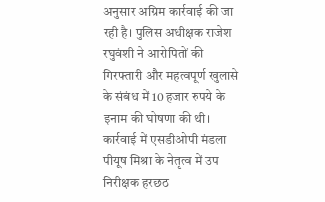अनुसार अग्रिम कार्रवाई की जा रही है। पुलिस अधीक्षक राजेश रघुवंशी ने आरोपितों की गिरफ्तारी और महत्वपूर्ण खुलासे के संबंध में 10 हजार रुपये के इनाम की घोषणा की थी।
कार्रवाई में एसडीओपी मंडला पीयूष मिश्रा के नेतृत्व में उप निरीक्षक हरछठ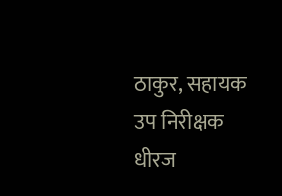ठाकुर, सहायक उप निरीक्षक धीरज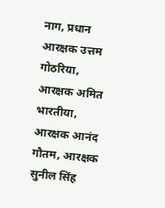नाग, प्रधान आरक्षक उत्तम गोठरिया, आरक्षक अमित भारतीया, आरक्षक आनंद गौतम, आरक्षक सुनील सिंह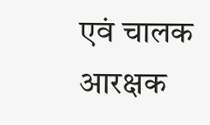एवं चालक आरक्षक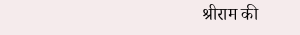श्रीराम की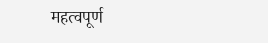महत्वपूर्ण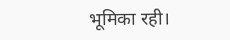भूमिका रही।